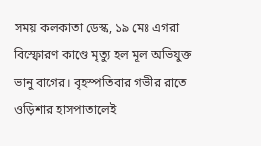সময় কলকাতা ডেস্ক, ১৯ মেঃ এগরা বিস্ফোরণ কাণ্ডে মৃত্যু হল মূল অভিযুক্ত ভানু বাগের। বৃহস্পতিবার গভীর রাতে ওড়িশার হাসপাতালেই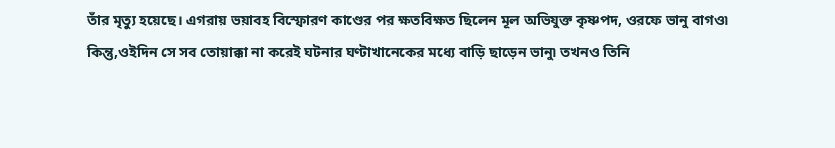তাঁর মৃত্যু হয়েছে। এগরায় ভয়াবহ বিস্ফোরণ কাণ্ডের পর ক্ষতবিক্ষত ছিলেন মূল অভিযুক্ত কৃষ্ণপদ, ওরফে ভানু বাগও৷ কিন্তু,ওইদিন সে সব তোয়াক্কা না করেই ঘটনার ঘণ্টাখানেকের মধ্যে বাড়ি ছাড়েন ভানু৷ তখনও তিনি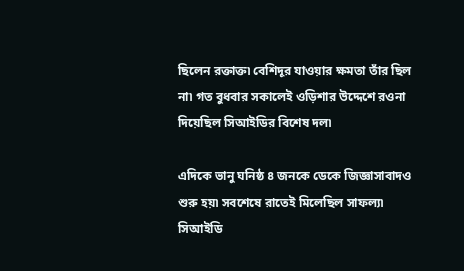ছিলেন রক্তাক্ত৷ বেশিদূর যাওয়ার ক্ষমতা তাঁর ছিল না৷ গত বুধবার সকালেই ওড়িশার উদ্দেশে রওনা দিয়েছিল সিআইডির বিশেষ দল৷

এদিকে ভানু ঘনিষ্ঠ ৪ জনকে ডেকে জিজ্ঞাসাবাদও শুরু হয়৷ সবশেষে রাতেই মিলেছিল সাফল্য৷ সিআইডি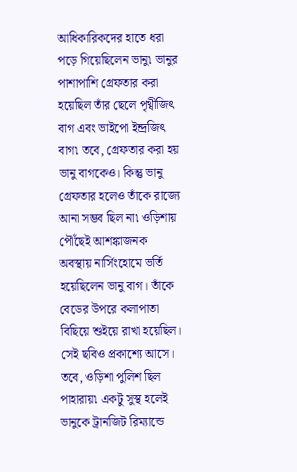আধিকারিকদের হাতে ধরা পড়ে গিয়েছিলেন ভানু৷ ভানুর পাশাপাশি গ্রেফতার করা হয়েছিল তাঁর ছেলে পৃথ্বীজিৎ বাগ এবং ভাইপো ইন্দ্রজিৎ বাগ৷ তবে, গ্রেফতার করা হয় ভানু বাগকেও। কিন্তু ভানু গ্রেফতার হলেও তাঁকে রাজ্যে আনা সম্ভব ছিল না৷ ওড়িশায় পৌঁছেই আশঙ্কাজনক অবস্থায় নার্সিংহোমে ভর্তি হয়েছিলেন ভানু বাগ। তাঁকে বেডের উপরে কলাপাতা বিছিয়ে শুইয়ে রাখা হয়েছিল। সেই ছবিও প্রকাশ্যে আসে। তবে, ওড়িশা পুলিশ ছিল পাহারায়৷ একটু সুস্থ হলেই ভানুকে ট্রানজিট রিম্যান্ডে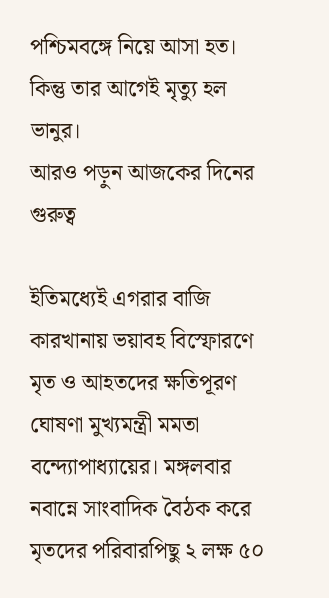পশ্চিমবঙ্গে নিয়ে আসা হত। কিন্তু তার আগেই মৃত্যু হল ভানুর।
আরও পড়ুন আজকের দিনের গুরুত্ব

ইতিমধ্যেই এগরার বাজি কারখানায় ভয়াবহ বিস্ফোরণে মৃত ও আহতদের ক্ষতিপূরণ ঘোষণা মুখ্যমন্ত্রী মমতা বন্দ্যোপাধ্যায়ের। মঙ্গলবার নবান্নে সাংবাদিক বৈঠক করে মৃতদের পরিবারপিছু ২ লক্ষ ৫০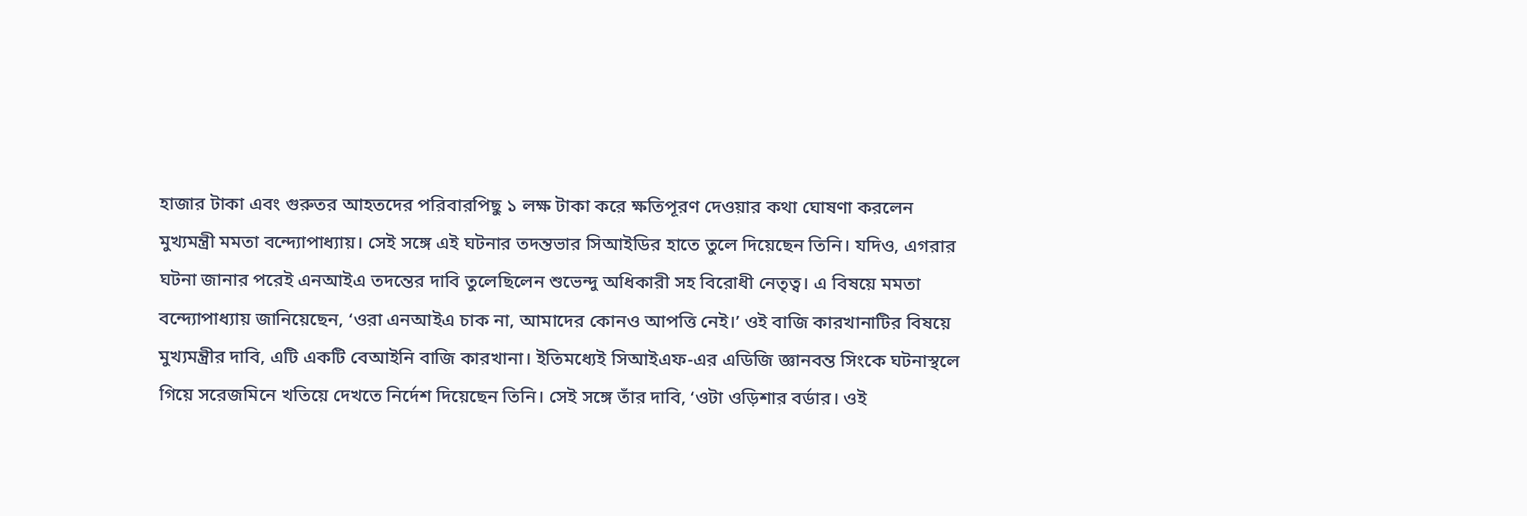হাজার টাকা এবং গুরুতর আহতদের পরিবারপিছু ১ লক্ষ টাকা করে ক্ষতিপূরণ দেওয়ার কথা ঘোষণা করলেন মুখ্যমন্ত্রী মমতা বন্দ্যোপাধ্যায়। সেই সঙ্গে এই ঘটনার তদন্তভার সিআইডির হাতে তুলে দিয়েছেন তিনি। যদিও, এগরার ঘটনা জানার পরেই এনআইএ তদন্তের দাবি তুলেছিলেন শুভেন্দু অধিকারী সহ বিরোধী নেতৃত্ব। এ বিষয়ে মমতা বন্দ্যোপাধ্যায় জানিয়েছেন, ‘ওরা এনআইএ চাক না, আমাদের কোনও আপত্তি নেই।’ ওই বাজি কারখানাটির বিষয়ে মুখ্যমন্ত্রীর দাবি, এটি একটি বেআইনি বাজি কারখানা। ইতিমধ্যেই সিআইএফ-এর এডিজি জ্ঞানবন্ত সিংকে ঘটনাস্থলে গিয়ে সরেজমিনে খতিয়ে দেখতে নির্দেশ দিয়েছেন তিনি। সেই সঙ্গে তাঁর দাবি, ‘ওটা ওড়িশার বর্ডার। ওই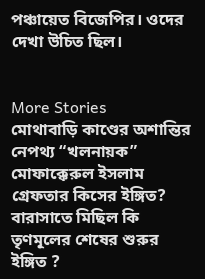পঞ্চায়েত বিজেপির। ওদের দেখা উচিত ছিল।


More Stories
মোথাবাড়ি কাণ্ডের অশান্তির নেপথ্য “খলনায়ক” মোফাক্কেরুল ইসলাম গ্রেফতার কিসের ইঙ্গিত?
বারাসাতে মিছিল কি তৃণমূলের শেষের শুরুর ইঙ্গিত ?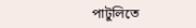পাটুলিতে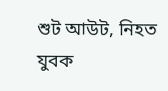শুট আউট, নিহত যুবক